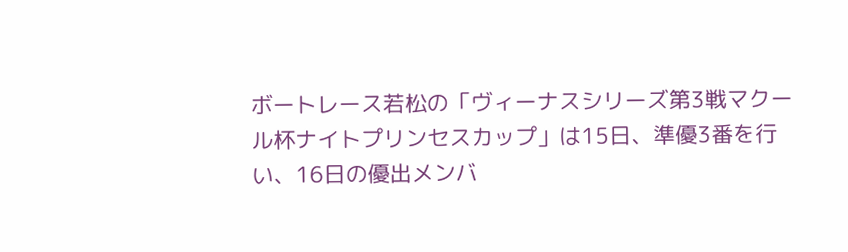ボートレース若松の「ヴィーナスシリーズ第3戦マクール杯ナイトプリンセスカップ」は15日、準優3番を行い、16日の優出メンバ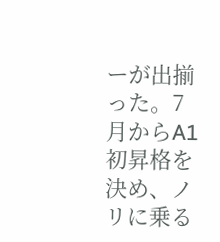ーが出揃った。7月からA1初昇格を決め、ノリに乗る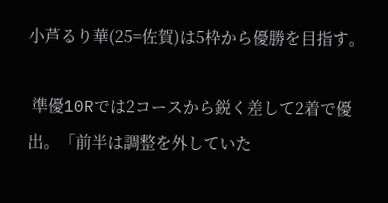小芦るり華(25=佐賀)は5枠から優勝を目指す。

 準優10Rでは2コースから鋭く差して2着で優出。「前半は調整を外していた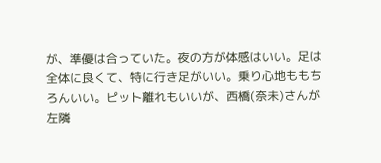が、準優は合っていた。夜の方が体感はいい。足は全体に良くて、特に行き足がいい。乗り心地ももちろんいい。ピット離れもいいが、西橋(奈未)さんが左隣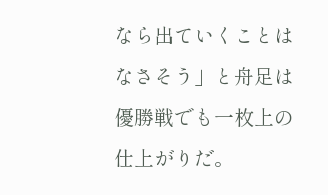なら出ていくことはなさそう」と舟足は優勝戦でも一枚上の仕上がりだ。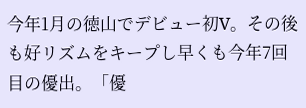今年1月の徳山でデビュー初V。その後も好リズムをキープし早くも今年7回目の優出。「優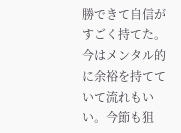勝できて自信がすごく持てた。今はメンタル的に余裕を持てていて流れもいい。今節も狙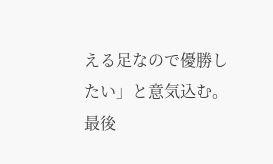える足なので優勝したい」と意気込む。最後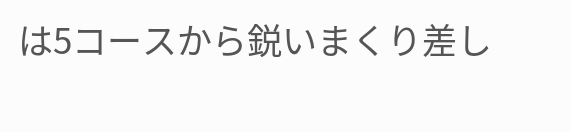は5コースから鋭いまくり差し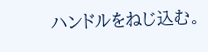ハンドルをねじ込む。